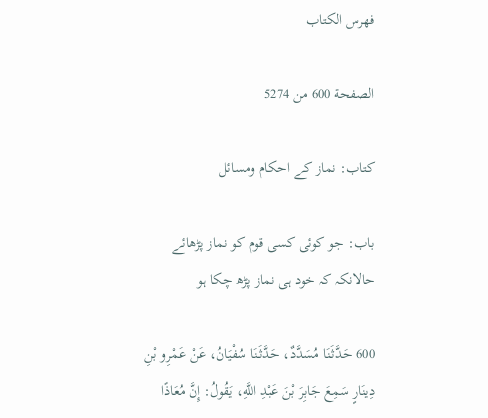فهرس الكتاب

الصفحة 600 من 5274

کتاب: نماز کے احکام ومسائل

باب: جو کوئی کسی قوم کو نماز پڑھائے حالانکہ کہ خود ہی نماز پڑھ چکا ہو

600 حَدَّثَنَا مُسَدَّدٌ، حَدَّثَنَا سُفْيَانُ، عَنْ عَمْرِو بْنِ دِينَارٍ سَمِعَ جَابِرَ بْنَ عَبْدِ اللَّهِ، يَقُولُ: إِنَّ مُعَاذًا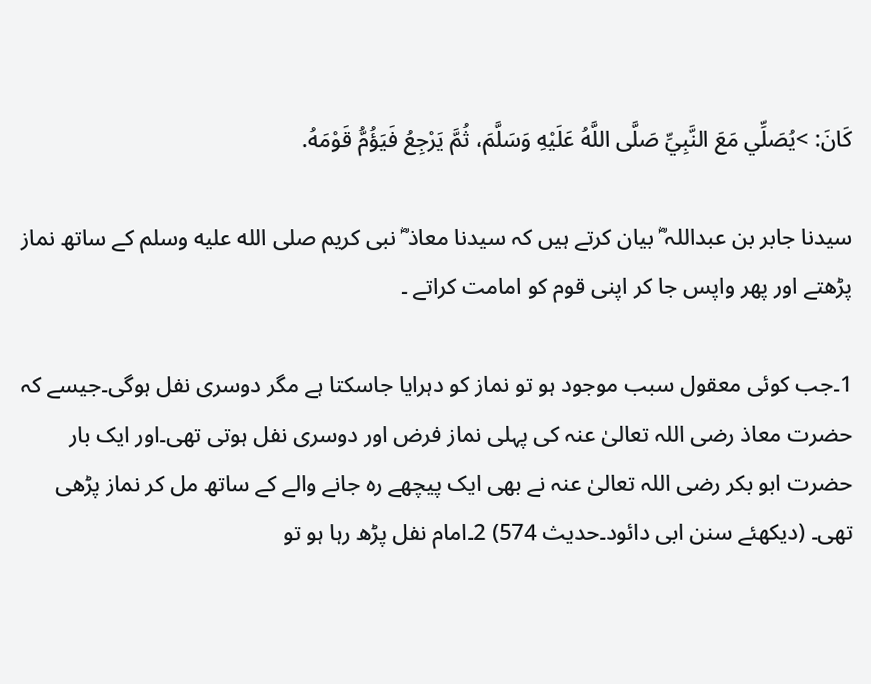كَانَ: >يُصَلِّي مَعَ النَّبِيِّ صَلَّى اللَّهُ عَلَيْهِ وَسَلَّمَ، ثُمَّ يَرْجِعُ فَيَؤُمُّ قَوْمَهُ.

سیدنا جابر بن عبداللہ ؓ بیان کرتے ہیں کہ سیدنا معاذ ؓ نبی کریم صلى الله عليه وسلم کے ساتھ نماز پڑھتے اور پھر واپس جا کر اپنی قوم کو امامت کراتے ۔

1۔جب کوئی معقول سبب موجود ہو تو نماز کو دہرایا جاسکتا ہے مگر دوسری نفل ہوگی۔جیسے کہ حضرت معاذ رضی اللہ تعالیٰ عنہ کی پہلی نماز فرض اور دوسری نفل ہوتی تھی۔اور ایک بار حضرت ابو بکر رضی اللہ تعالیٰ عنہ نے بھی ایک پیچھے رہ جانے والے کے ساتھ مل کر نماز پڑھی تھی۔ (دیکھئے سنن ابی دائود۔حدیث 574) 2۔امام نفل پڑھ رہا ہو تو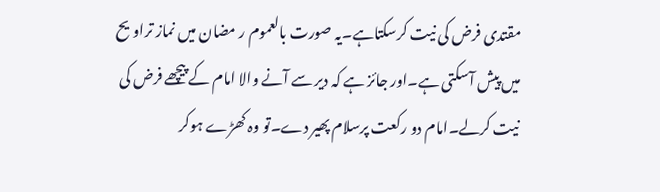مقتدی فرض کی نیت کرسکتاہے۔یہ صورت بالعموم ر مضان میں نماز تراویح میں پیش آسکتی ہے۔اور جائز ہے کہ دیر سے آنے والا امام کے پیچھے فرض کی نیت کرلے۔امام دو رکعت پرسلام پھیر دے۔تو وہ کھڑے ہوکر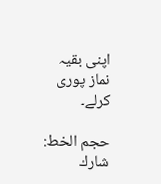اپنی بقیہ نماز پوری کرلے۔

حجم الخط:
شارك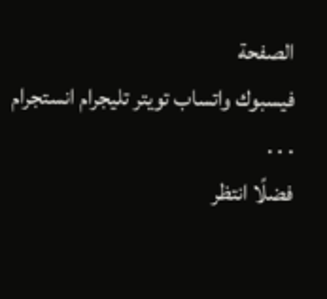الصفحة
فيسبوك واتساب تويتر تليجرام انستجرام
. . .
فضلًا انتظر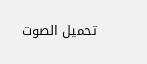تحميل الصوت